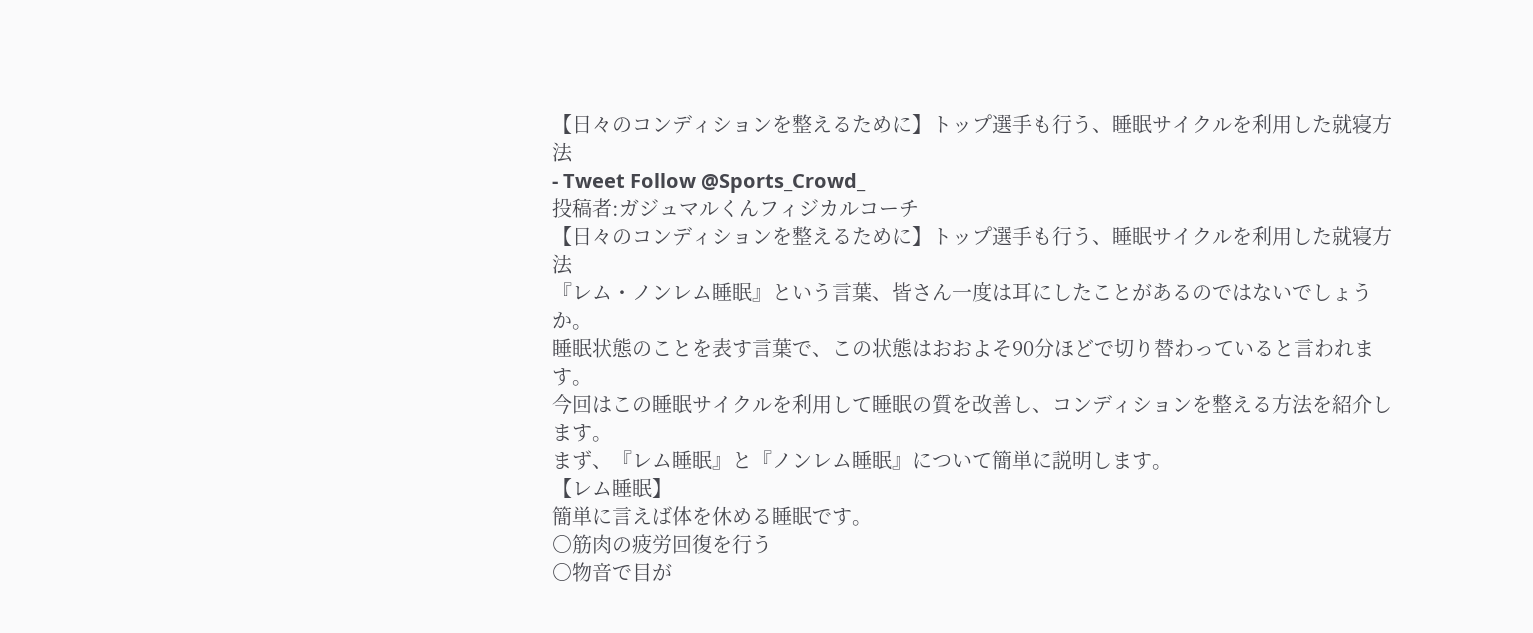【日々のコンディションを整えるために】トップ選手も行う、睡眠サイクルを利用した就寝方法
- Tweet Follow @Sports_Crowd_
投稿者:ガジュマルくんフィジカルコーチ
【日々のコンディションを整えるために】トップ選手も行う、睡眠サイクルを利用した就寝方法
『レム・ノンレム睡眠』という言葉、皆さん一度は耳にしたことがあるのではないでしょうか。
睡眠状態のことを表す言葉で、この状態はおおよそ90分ほどで切り替わっていると言われます。
今回はこの睡眠サイクルを利用して睡眠の質を改善し、コンディションを整える方法を紹介します。
まず、『レム睡眠』と『ノンレム睡眠』について簡単に説明します。
【レム睡眠】
簡単に言えば体を休める睡眠です。
○筋肉の疲労回復を行う
○物音で目が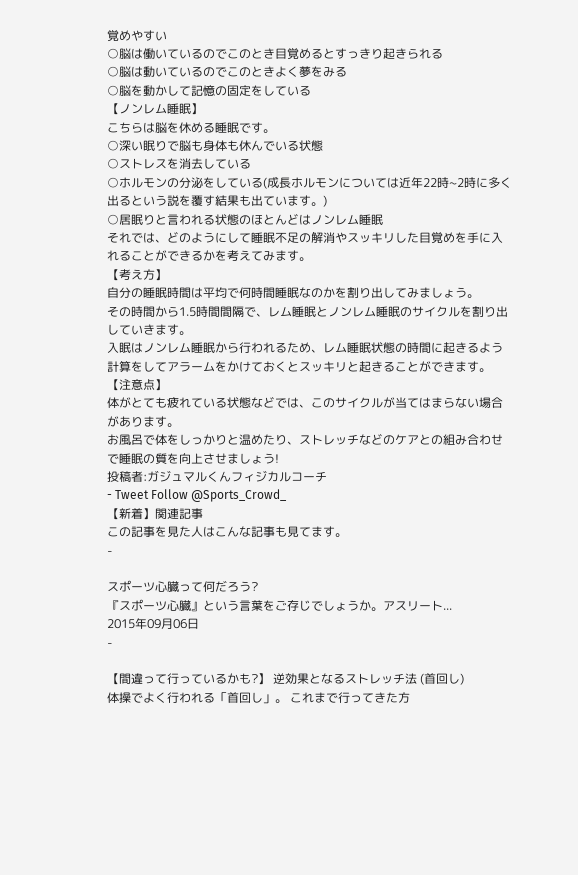覚めやすい
○脳は働いているのでこのとき目覚めるとすっきり起きられる
○脳は動いているのでこのときよく夢をみる
○脳を動かして記憶の固定をしている
【ノンレム睡眠】
こちらは脳を休める睡眠です。
○深い眠りで脳も身体も休んでいる状態
○ストレスを消去している
○ホルモンの分泌をしている(成長ホルモンについては近年22時~2時に多く出るという説を覆す結果も出ています。)
○居眠りと言われる状態のほとんどはノンレム睡眠
それでは、どのようにして睡眠不足の解消やスッキリした目覚めを手に入れることができるかを考えてみます。
【考え方】
自分の睡眠時間は平均で何時間睡眠なのかを割り出してみましょう。
その時間から1.5時間間隔で、レム睡眠とノンレム睡眠のサイクルを割り出していきます。
入眠はノンレム睡眠から行われるため、レム睡眠状態の時間に起きるよう計算をしてアラームをかけておくとスッキリと起きることができます。
【注意点】
体がとても疲れている状態などでは、このサイクルが当てはまらない場合があります。
お風呂で体をしっかりと温めたり、ストレッチなどのケアとの組み合わせで睡眠の質を向上させましょう!
投稿者:ガジュマルくんフィジカルコーチ
- Tweet Follow @Sports_Crowd_
【新着】関連記事
この記事を見た人はこんな記事も見てます。
-

スポーツ心臓って何だろう?
『スポーツ心臓』という言葉をご存じでしょうか。アスリート...
2015年09月06日
-

【間違って行っているかも?】 逆効果となるストレッチ法 (首回し)
体操でよく行われる「首回し」。 これまで行ってきた方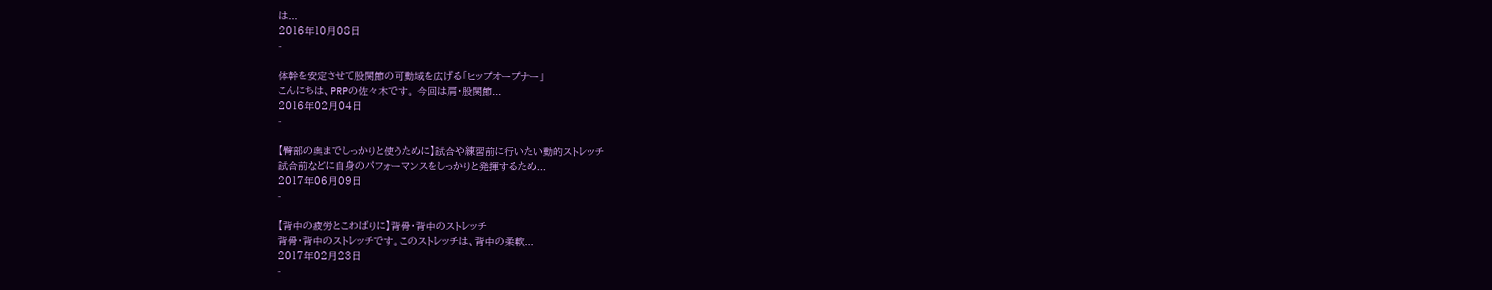は...
2016年10月08日
-

体幹を安定させて股関節の可動域を広げる「ヒップオープナー」
こんにちは、PRPの佐々木です。 今回は肩・股関節...
2016年02月04日
-

【臀部の奥までしっかりと使うために】試合や練習前に行いたい動的ストレッチ
試合前などに自身のパフォーマンスをしっかりと発揮するため...
2017年06月09日
-

【背中の疲労とこわばりに】背骨・背中のストレッチ
背骨・背中のストレッチです。このストレッチは、背中の柔軟...
2017年02月23日
-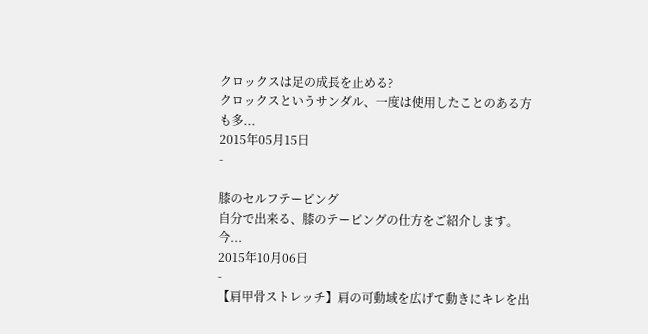クロックスは足の成長を止める?
クロックスというサンダル、一度は使用したことのある方も多...
2015年05月15日
-

膝のセルフテーピング
自分で出来る、膝のテーピングの仕方をご紹介します。 今...
2015年10月06日
-
【肩甲骨ストレッチ】肩の可動域を広げて動きにキレを出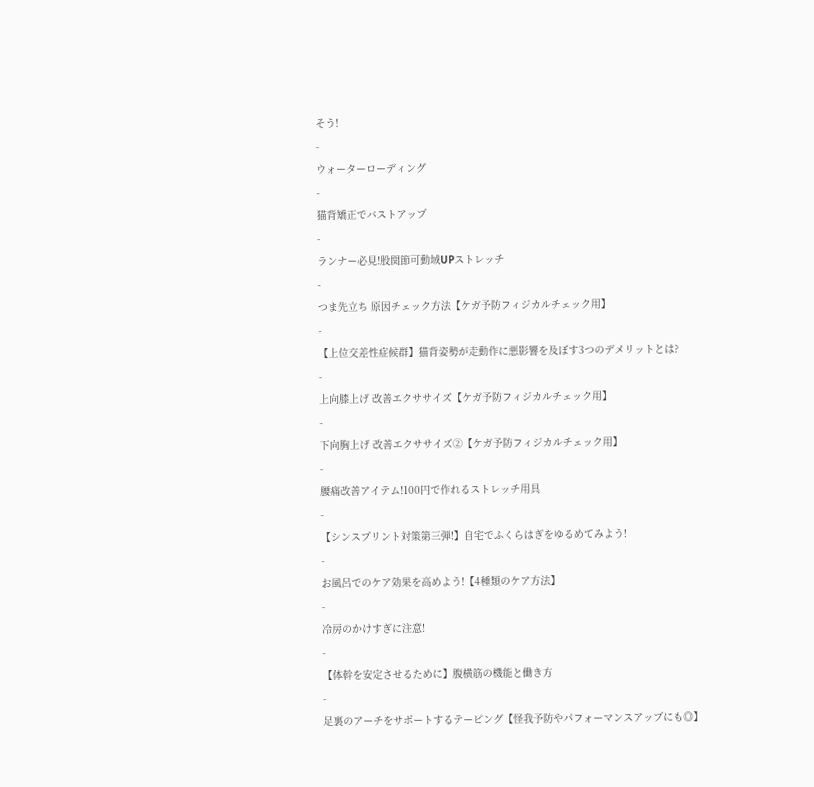そう!
-
ウォーターローディング
-
猫背矯正でバストアップ
-
ランナー必見!股関節可動域UPストレッチ
-
つま先立ち 原因チェック方法【ケガ予防フィジカルチェック用】
-
【上位交差性症候群】猫背姿勢が走動作に悪影響を及ぼす3つのデメリットとは?
-
上向膝上げ 改善エクササイズ【ケガ予防フィジカルチェック用】
-
下向胸上げ 改善エクササイズ②【ケガ予防フィジカルチェック用】
-
腰痛改善アイテム!100円で作れるストレッチ用具
-
【シンスプリント対策第三弾!】自宅でふくらはぎをゆるめてみよう!
-
お風呂でのケア効果を高めよう!【4種類のケア方法】
-
冷房のかけすぎに注意!
-
【体幹を安定させるために】腹横筋の機能と働き方
-
足裏のアーチをサポートするテーピング【怪我予防やパフォーマンスアップにも◎】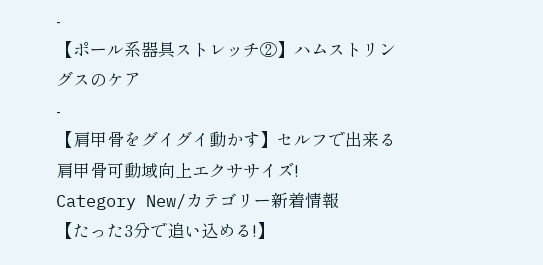-
【ポール系器具ストレッチ②】ハムストリングスのケア
-
【肩甲骨をグイグイ動かす】セルフで出来る肩甲骨可動域向上エクササイズ!
Category New/カテゴリー新着情報
【たった3分で追い込める!】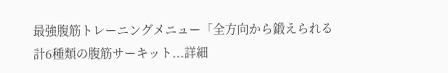最強腹筋トレーニングメニュー「全方向から鍛えられる計6種類の腹筋サーキット...詳細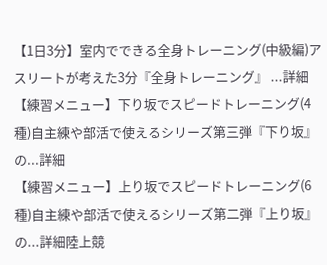【1日3分】室内でできる全身トレーニング(中級編)アスリートが考えた3分『全身トレーニング』 ...詳細
【練習メニュー】下り坂でスピードトレーニング(4種)自主練や部活で使えるシリーズ第三弾『下り坂』の...詳細
【練習メニュー】上り坂でスピードトレーニング(6種)自主練や部活で使えるシリーズ第二弾『上り坂』の...詳細陸上競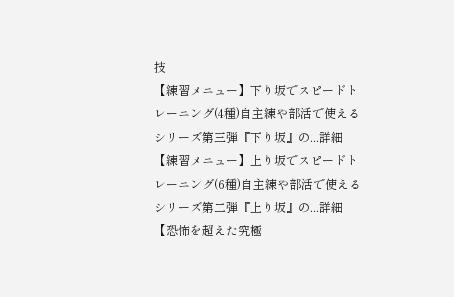技
【練習メニュー】下り坂でスピードトレーニング(4種)自主練や部活で使えるシリーズ第三弾『下り坂』の...詳細
【練習メニュー】上り坂でスピードトレーニング(6種)自主練や部活で使えるシリーズ第二弾『上り坂』の...詳細
【恐怖を超えた究極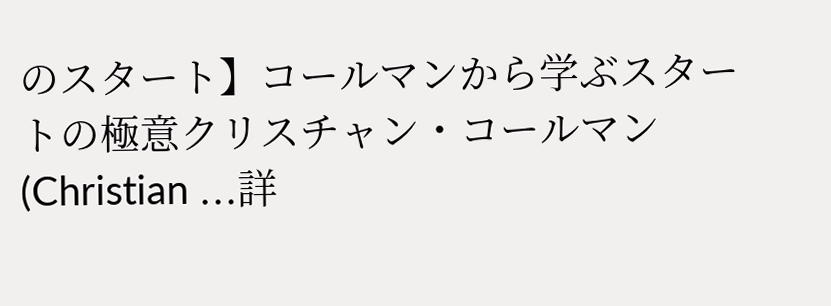のスタート】コールマンから学ぶスタートの極意クリスチャン・コールマン(Christian ...詳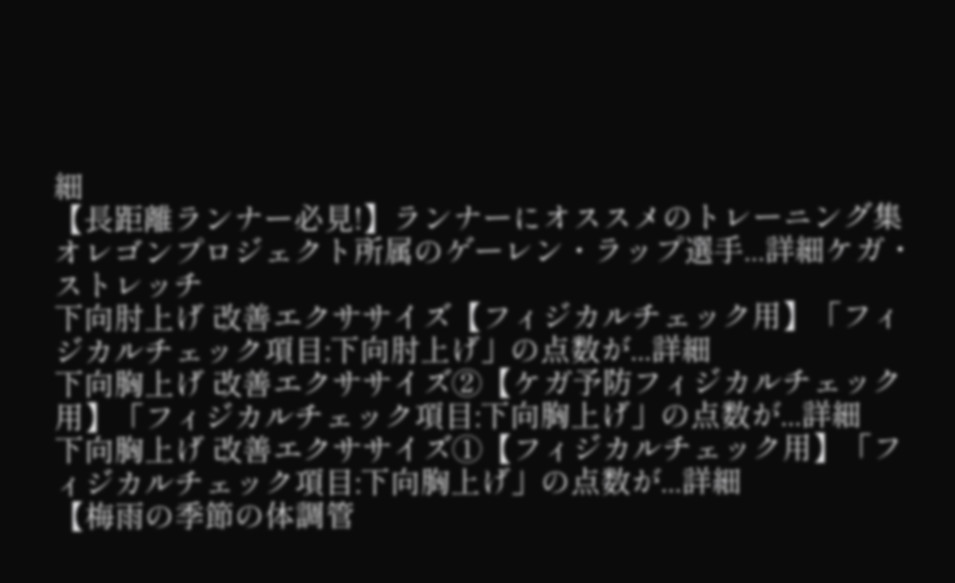細
【長距離ランナー必見!】ランナーにオススメのトレーニング集オレゴンプロジェクト所属のゲーレン・ラップ選手...詳細ケガ・ストレッチ
下向肘上げ 改善エクササイズ【フィジカルチェック用】「フィジカルチェック項目:下向肘上げ」の点数が...詳細
下向胸上げ 改善エクササイズ②【ケガ予防フィジカルチェック用】「フィジカルチェック項目:下向胸上げ」の点数が...詳細
下向胸上げ 改善エクササイズ①【フィジカルチェック用】「フィジカルチェック項目:下向胸上げ」の点数が...詳細
【梅雨の季節の体調管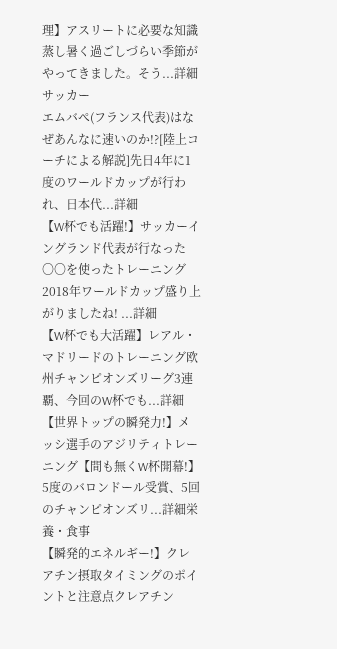理】アスリートに必要な知識蒸し暑く過ごしづらい季節がやってきました。そう...詳細サッカー
エムバぺ(フランス代表)はなぜあんなに速いのか!?[陸上コーチによる解説]先日4年に1度のワールドカップが行われ、日本代...詳細
【W杯でも活躍!】サッカーイングランド代表が行なった〇〇を使ったトレーニング2018年ワールドカップ盛り上がりましたね! ...詳細
【W杯でも大活躍】レアル・マドリードのトレーニング欧州チャンピオンズリーグ3連覇、今回のW杯でも...詳細
【世界トップの瞬発力!】メッシ選手のアジリティトレーニング【間も無くW杯開幕!】5度のバロンドール受賞、5回のチャンピオンズリ...詳細栄養・食事
【瞬発的エネルギー!】クレアチン摂取タイミングのポイントと注意点クレアチン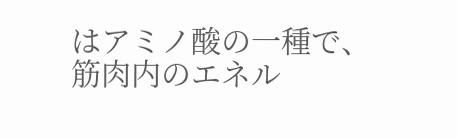はアミノ酸の一種で、筋肉内のエネル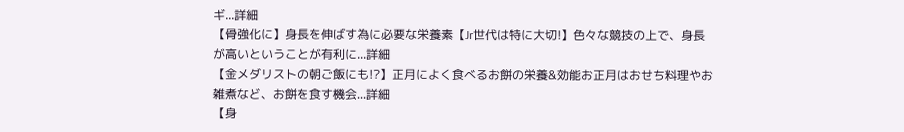ギ...詳細
【骨強化に】身長を伸ばす為に必要な栄養素【Jr世代は特に大切!】色々な競技の上で、身長が高いということが有利に...詳細
【金メダリストの朝ご飯にも!?】正月によく食べるお餅の栄養&効能お正月はおせち料理やお雑煮など、お餅を食す機会...詳細
【身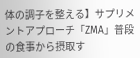体の調子を整える】サプリメントアプローチ「ZMA」普段の食事から摂取す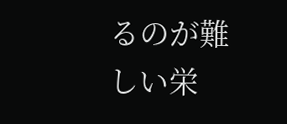るのが難しい栄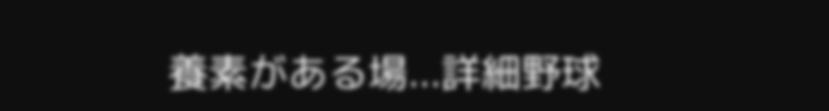養素がある場...詳細野球